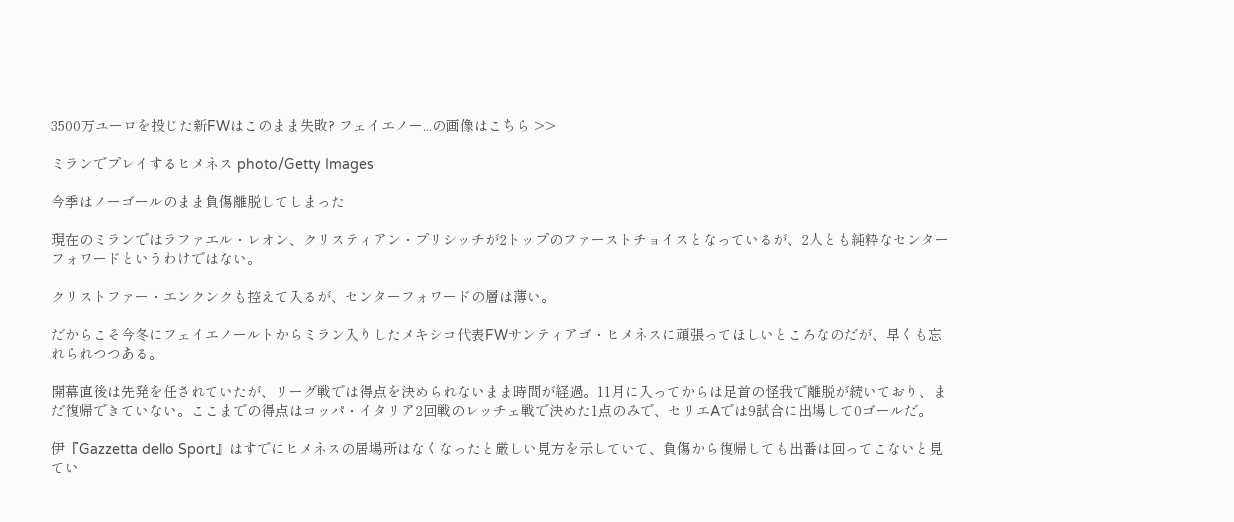3500万ユーロを投じた新FWはこのまま失敗? フェイエノー...の画像はこちら >>

ミランでプレイするヒメネス photo/Getty Images

今季はノーゴールのまま負傷離脱してしまった

現在のミランではラファエル・レオン、クリスティアン・プリシッチが2トップのファーストチョイスとなっているが、2人とも純粋なセンターフォワードというわけではない。

クリストファー・エンクンクも控えて入るが、センターフォワードの層は薄い。

だからこそ今冬にフェイエノールトからミラン入りしたメキシコ代表FWサンティアゴ・ヒメネスに頑張ってほしいところなのだが、早くも忘れられつつある。

開幕直後は先発を任されていたが、リーグ戦では得点を決められないまま時間が経過。11月に入ってからは足首の怪我で離脱が続いており、まだ復帰できていない。ここまでの得点はコッパ・イタリア2回戦のレッチェ戦で決めた1点のみで、セリエAでは9試合に出場して0ゴールだ。

伊『Gazzetta dello Sport』はすでにヒメネスの居場所はなくなったと厳しい見方を示していて、負傷から復帰しても出番は回ってこないと見てい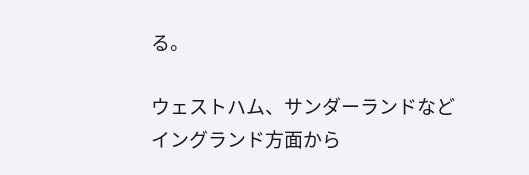る。

ウェストハム、サンダーランドなどイングランド方面から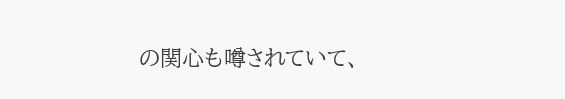の関心も噂されていて、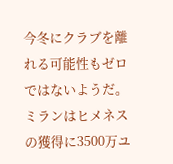今冬にクラブを離れる可能性もゼロではないようだ。ミランはヒメネスの獲得に3500万ユ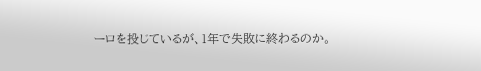ーロを投じているが、1年で失敗に終わるのか。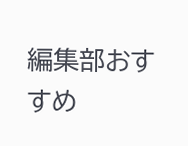編集部おすすめ